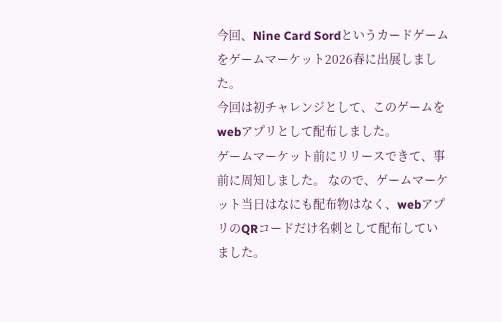今回、Nine Card Sordというカードゲームをゲームマーケット2026春に出展しました。
今回は初チャレンジとして、このゲームをwebアプリとして配布しました。
ゲームマーケット前にリリースできて、事前に周知しました。 なので、ゲームマーケット当日はなにも配布物はなく、webアプリのQRコードだけ名刺として配布していました。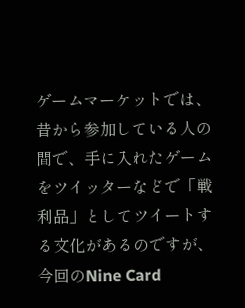ゲームマーケットでは、昔から参加している人の間で、手に入れたゲームをツイッターなどで「戦利品」としてツイートする文化があるのですが、今回のNine Card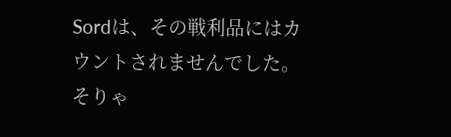Sordは、その戦利品にはカウントされませんでした。
そりゃ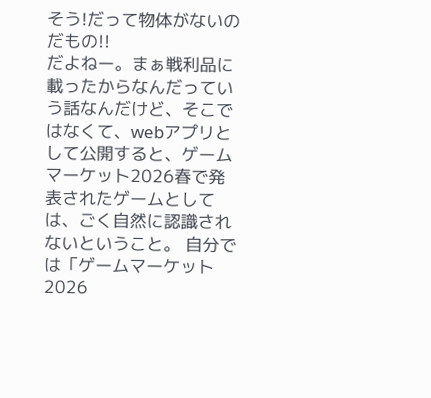そう!だって物体がないのだもの!!
だよねー。まぁ戦利品に載ったからなんだっていう話なんだけど、そこではなくて、webアプリとして公開すると、ゲームマーケット2026春で発表されたゲームとしては、ごく自然に認識されないということ。 自分では「ゲームマーケット2026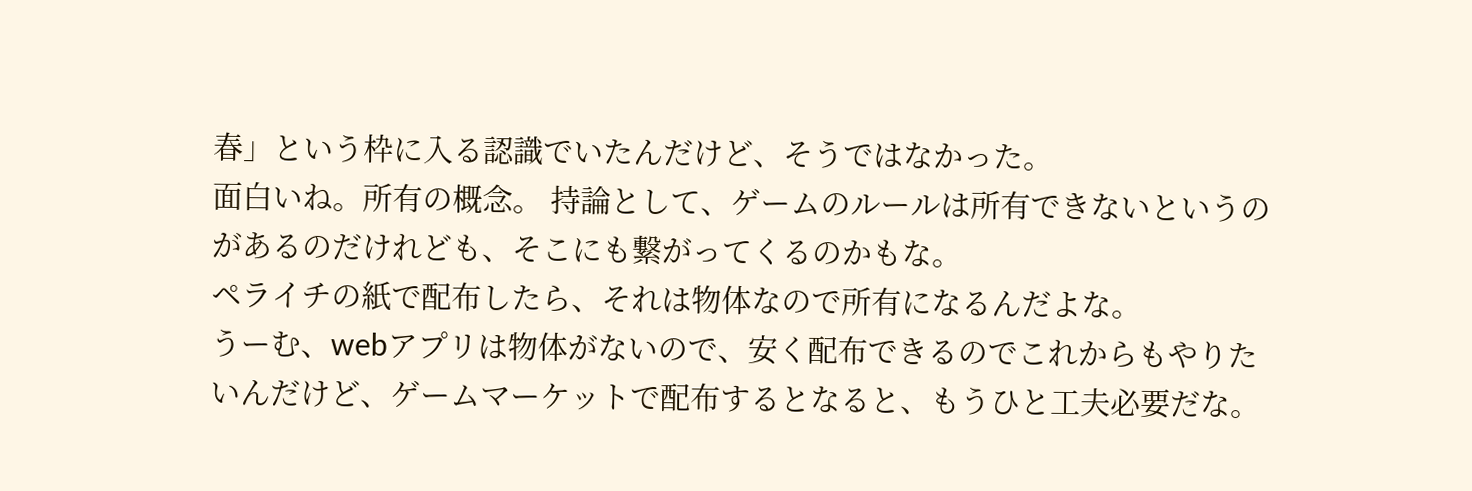春」という枠に入る認識でいたんだけど、そうではなかった。
面白いね。所有の概念。 持論として、ゲームのルールは所有できないというのがあるのだけれども、そこにも繋がってくるのかもな。
ペライチの紙で配布したら、それは物体なので所有になるんだよな。
うーむ、webアプリは物体がないので、安く配布できるのでこれからもやりたいんだけど、ゲームマーケットで配布するとなると、もうひと工夫必要だな。